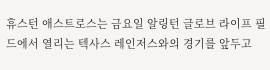휴스턴 애스트로스는 금요일 알링턴 글로브 라이프 필드에서 열리는 텍사스 레인저스와의 경기를 앞두고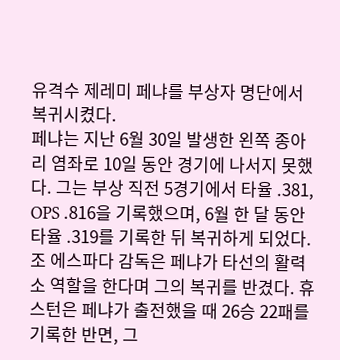유격수 제레미 페냐를 부상자 명단에서 복귀시켰다.
페냐는 지난 6월 30일 발생한 왼쪽 종아리 염좌로 10일 동안 경기에 나서지 못했다. 그는 부상 직전 5경기에서 타율 .381, OPS .816을 기록했으며, 6월 한 달 동안 타율 .319를 기록한 뒤 복귀하게 되었다.
조 에스파다 감독은 페냐가 타선의 활력소 역할을 한다며 그의 복귀를 반겼다. 휴스턴은 페냐가 출전했을 때 26승 22패를 기록한 반면, 그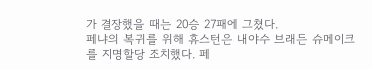가 결장했을 때는 20승 27패에 그쳤다.
페냐의 복귀를 위해 휴스턴은 내야수 브래든 슈메이크를 지명할당 조치했다. 페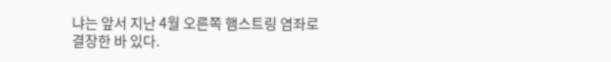냐는 앞서 지난 4월 오른쪽 햄스트링 염좌로 결장한 바 있다.